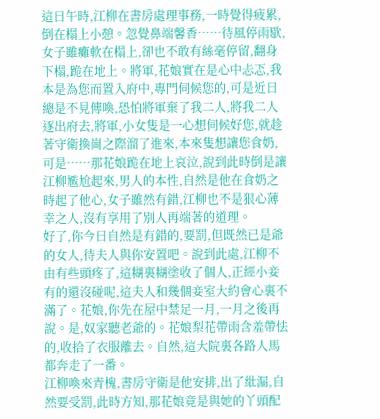這日午時,江柳在書房處理事務,一時覺得疲累,倒在榻上小憩。忽覺鼻端馨香……待風停雨歇,女子雖癱軟在榻上,卻也不敢有絲毫停留,翻身下榻,跪在地上。將軍,花娘實在是心中忐忑,我本是為您而置入府中,專門伺候您的,可是近日總是不見傳喚,恐怕將軍棄了我二人,將我二人逐出府去,將軍,小女隻是一心想伺候好您,就趁著守衛換崗之際溜了進來,本來隻想讓您食奶,可是……那花娘跪在地上哀泣,說到此時倒是讓江柳尷尬起來,男人的本性,自然是他在食奶之時起了他心,女子雖然有錯,江柳也不是狠心薄幸之人,沒有享用了別人再端著的道理。
好了,你今日自然是有錯的,要罰,但既然已是爺的女人,待夫人與你安置吧。說到此處,江柳不由有些頭疼了,這糊裏糊塗收了個人,正經小妾有的還沒碰呢,這夫人和幾個妾室大約會心裏不滿了。花娘,你先在屋中禁足一月,一月之後再說。是,奴家聽老爺的。花娘梨花帶雨含羞帶怯的,收拾了衣服離去。自然,這大院裏各路人馬都奔走了一番。
江柳喚來青槐,書房守衛是他安排,出了紕漏,自然要受罰,此時方知,那花娘竟是與她的丫頭配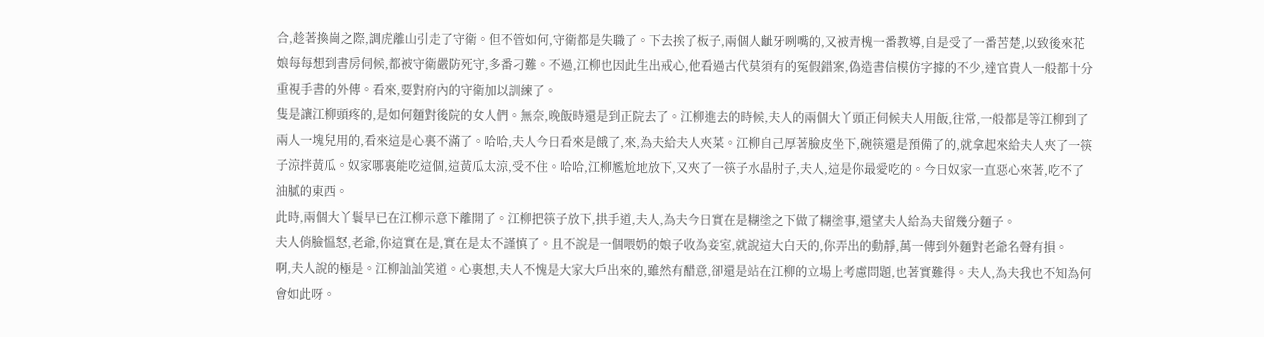合,趁著換崗之際,調虎離山引走了守衛。但不管如何,守衛都是失職了。下去挨了板子,兩個人齜牙咧嘴的,又被青槐一番教導,自是受了一番苦楚,以致後來花娘每每想到書房伺候,都被守衛嚴防死守,多番刁難。不過,江柳也因此生出戒心,他看過古代莫須有的冤假錯案,偽造書信模仿字據的不少,達官貴人一般都十分重視手書的外傳。看來,要對府內的守衛加以訓練了。
隻是讓江柳頭疼的,是如何麵對後院的女人們。無奈,晚飯時還是到正院去了。江柳進去的時候,夫人的兩個大丫頭正伺候夫人用飯,往常,一般都是等江柳到了兩人一塊兒用的,看來這是心裏不滿了。哈哈,夫人今日看來是餓了,來,為夫給夫人夾菜。江柳自己厚著臉皮坐下,碗筷還是預備了的,就拿起來給夫人夾了一筷子涼拌黃瓜。奴家哪裏能吃這個,這黃瓜太涼,受不住。哈哈,江柳尷尬地放下,又夾了一筷子水晶肘子,夫人,這是你最愛吃的。今日奴家一直惡心來著,吃不了油膩的東西。
此時,兩個大丫鬟早已在江柳示意下離開了。江柳把筷子放下,拱手道,夫人,為夫今日實在是糊塗之下做了糊塗事,還望夫人給為夫留幾分麵子。
夫人俏臉慍怒,老爺,你這實在是,實在是太不謹慎了。且不說是一個喂奶的娘子收為妾室,就說這大白天的,你弄出的動靜,萬一傳到外麵對老爺名聲有損。
啊,夫人說的極是。江柳訕訕笑道。心裏想,夫人不愧是大家大戶出來的,雖然有醋意,卻還是站在江柳的立場上考慮問題,也著實難得。夫人,為夫我也不知為何會如此呀。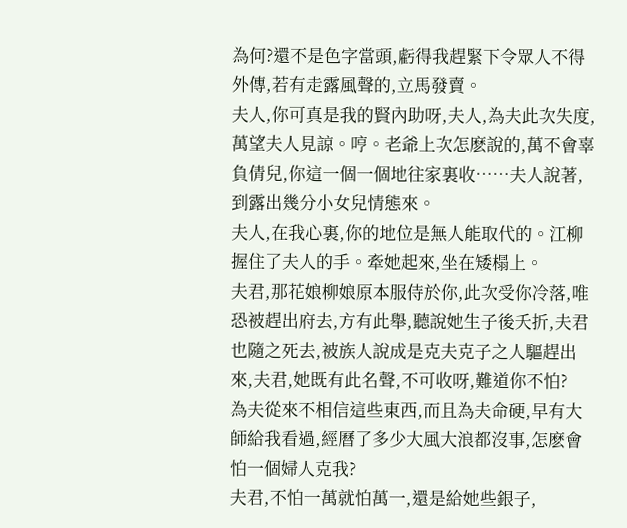為何?還不是色字當頭,虧得我趕緊下令眾人不得外傳,若有走露風聲的,立馬發賣。
夫人,你可真是我的賢內助呀,夫人,為夫此次失度,萬望夫人見諒。哼。老爺上次怎麽說的,萬不會辜負倩兒,你這一個一個地往家裏收……夫人說著,到露出幾分小女兒情態來。
夫人,在我心裏,你的地位是無人能取代的。江柳握住了夫人的手。牽她起來,坐在矮榻上。
夫君,那花娘柳娘原本服侍於你,此次受你冷落,唯恐被趕出府去,方有此舉,聽說她生子後夭折,夫君也隨之死去,被族人說成是克夫克子之人驅趕出來,夫君,她既有此名聲,不可收呀,難道你不怕?
為夫從來不相信這些東西,而且為夫命硬,早有大師給我看過,經曆了多少大風大浪都沒事,怎麽會怕一個婦人克我?
夫君,不怕一萬就怕萬一,還是給她些銀子,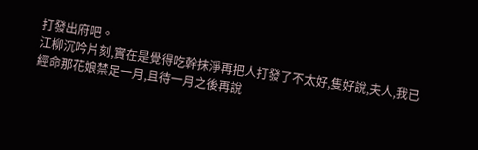打發出府吧。
江柳沉吟片刻,實在是覺得吃幹抹淨再把人打發了不太好,隻好說,夫人,我已經命那花娘禁足一月,且待一月之後再說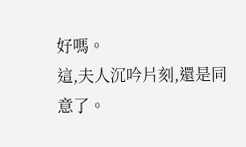好嗎。
這,夫人沉吟片刻,還是同意了。